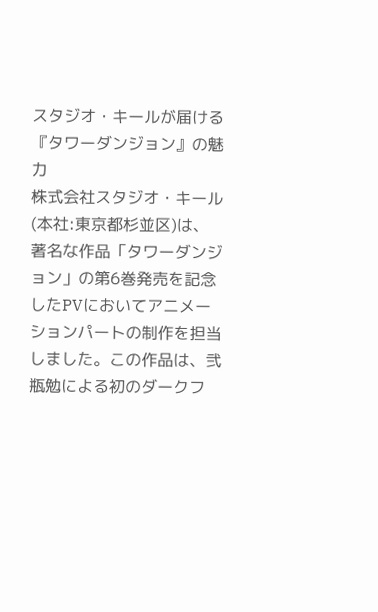スタジオ・キールが届ける『タワーダンジョン』の魅力
株式会社スタジオ・キール(本社:東京都杉並区)は、著名な作品「タワーダンジョン」の第6巻発売を記念したPVにおいてアニメーションパートの制作を担当しました。この作品は、弐瓶勉による初のダークフ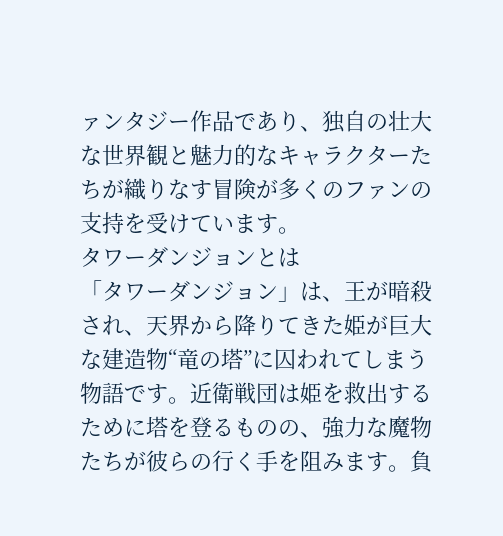ァンタジー作品であり、独自の壮大な世界観と魅力的なキャラクターたちが織りなす冒険が多くのファンの支持を受けています。
タワーダンジョンとは
「タワーダンジョン」は、王が暗殺され、天界から降りてきた姫が巨大な建造物“竜の塔”に囚われてしまう物語です。近衛戦団は姫を救出するために塔を登るものの、強力な魔物たちが彼らの行く手を阻みます。負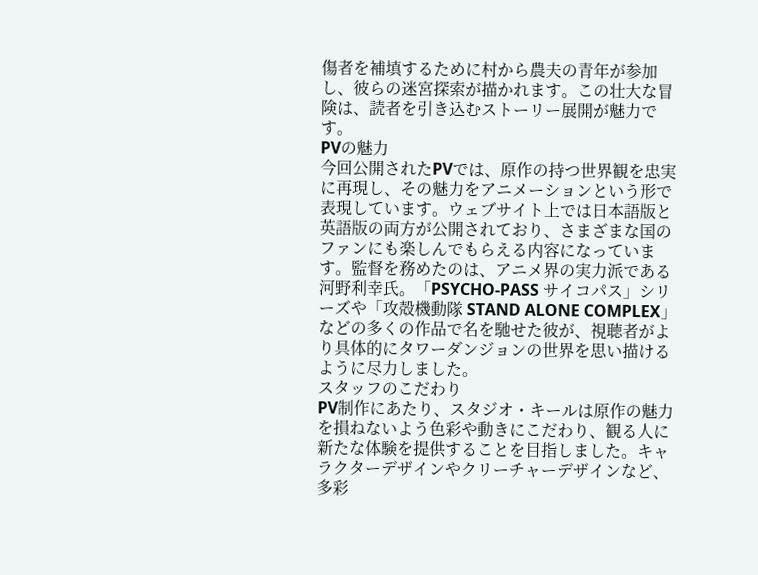傷者を補填するために村から農夫の青年が参加し、彼らの迷宮探索が描かれます。この壮大な冒険は、読者を引き込むストーリー展開が魅力です。
PVの魅力
今回公開されたPVでは、原作の持つ世界観を忠実に再現し、その魅力をアニメーションという形で表現しています。ウェブサイト上では日本語版と英語版の両方が公開されており、さまざまな国のファンにも楽しんでもらえる内容になっています。監督を務めたのは、アニメ界の実力派である河野利幸氏。「PSYCHO-PASS サイコパス」シリーズや「攻殻機動隊 STAND ALONE COMPLEX」などの多くの作品で名を馳せた彼が、視聴者がより具体的にタワーダンジョンの世界を思い描けるように尽力しました。
スタッフのこだわり
PV制作にあたり、スタジオ・キールは原作の魅力を損ねないよう色彩や動きにこだわり、観る人に新たな体験を提供することを目指しました。キャラクターデザインやクリーチャーデザインなど、多彩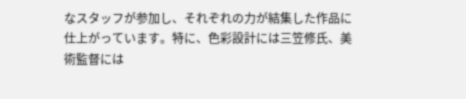なスタッフが参加し、それぞれの力が結集した作品に仕上がっています。特に、色彩設計には三笠修氏、美術監督には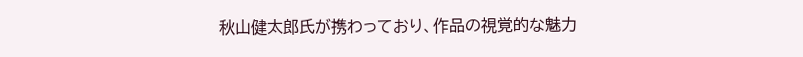秋山健太郎氏が携わっており、作品の視覚的な魅力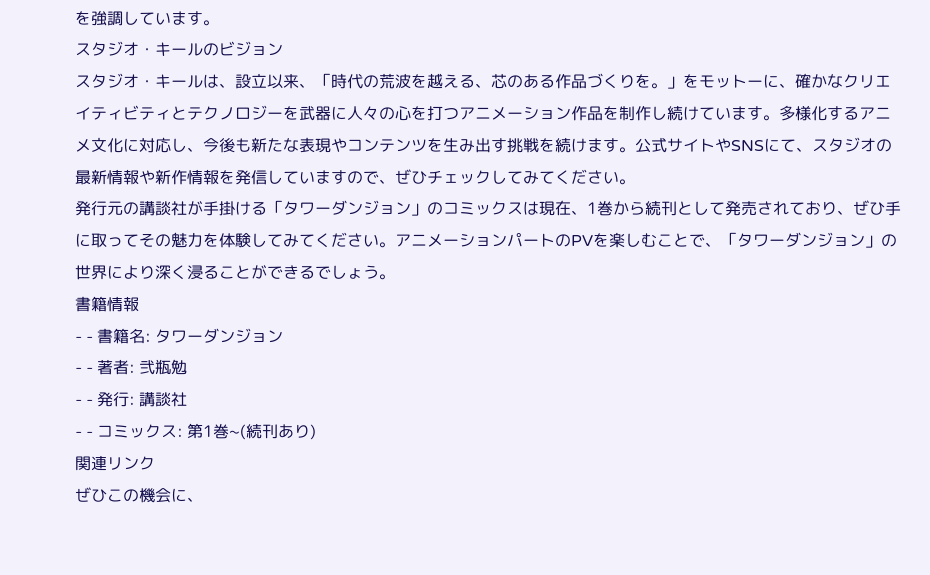を強調しています。
スタジオ・キールのビジョン
スタジオ・キールは、設立以来、「時代の荒波を越える、芯のある作品づくりを。」をモットーに、確かなクリエイティビティとテクノロジーを武器に人々の心を打つアニメーション作品を制作し続けています。多様化するアニメ文化に対応し、今後も新たな表現やコンテンツを生み出す挑戦を続けます。公式サイトやSNSにて、スタジオの最新情報や新作情報を発信していますので、ぜひチェックしてみてください。
発行元の講談社が手掛ける「タワーダンジョン」のコミックスは現在、1巻から続刊として発売されており、ぜひ手に取ってその魅力を体験してみてください。アニメーションパートのPVを楽しむことで、「タワーダンジョン」の世界により深く浸ることができるでしょう。
書籍情報
- - 書籍名: タワーダンジョン
- - 著者: 弐瓶勉
- - 発行: 講談社
- - コミックス: 第1巻~(続刊あり)
関連リンク
ぜひこの機会に、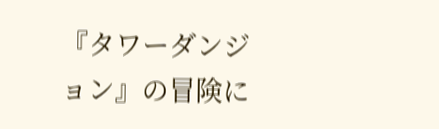『タワーダンジョン』の冒険に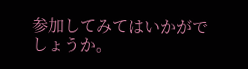参加してみてはいかがでしょうか。